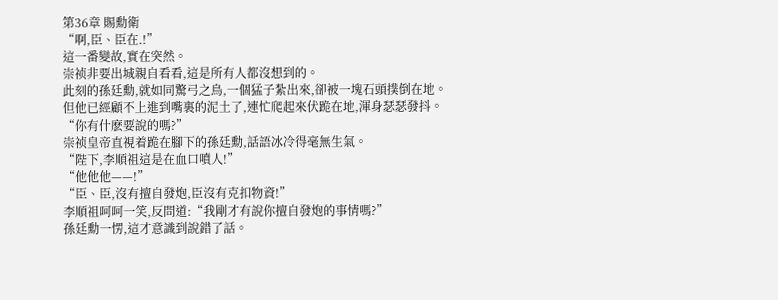第36章 賜勳衛
“啊,臣、臣在.!”
這一番變故,實在突然。
崇祯非要出城親自看看,這是所有人都沒想到的。
此刻的孫廷勳,就如同驚弓之鳥,一個猛子紮出來,卻被一塊石頭撲倒在地。
但他已經顧不上進到嘴裏的泥土了,連忙爬起來伏跪在地,渾身瑟瑟發抖。
“你有什麽要說的嗎?”
崇祯皇帝直視着跪在腳下的孫廷勳,話語冰冷得毫無生氣。
“陛下,李順祖這是在血口噴人!”
“他他他——!”
“臣、臣,沒有擅自發炮,臣沒有克扣物資!”
李順祖呵呵一笑,反問道:“我剛才有說你擅自發炮的事情嗎?”
孫廷勳一愣,這才意識到說錯了話。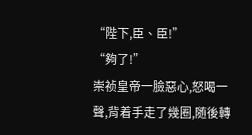“陛下,臣、臣!”
“夠了!”
崇祯皇帝一臉惡心,怒喝一聲,背着手走了幾圈,随後轉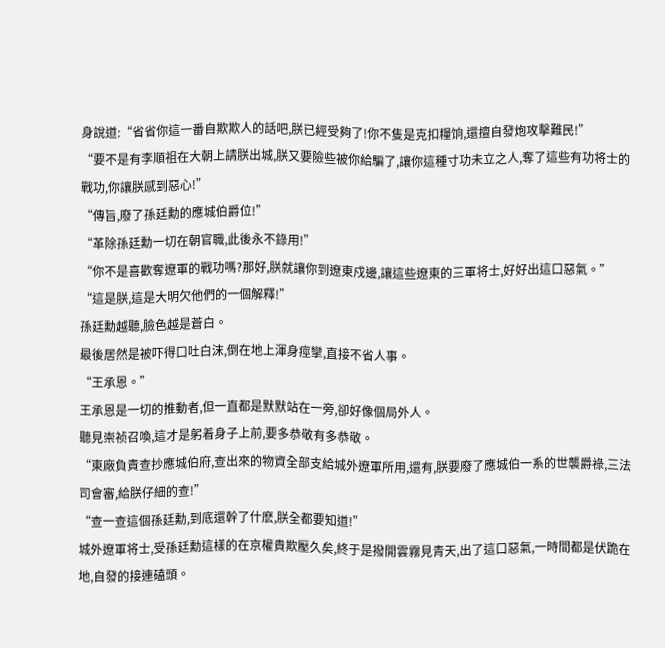身說道:“省省你這一番自欺欺人的話吧,朕已經受夠了!你不隻是克扣糧饷,還擅自發炮攻擊難民!”
“要不是有李順祖在大朝上請朕出城,朕又要險些被你給騙了,讓你這種寸功未立之人,奪了這些有功将士的戰功,你讓朕感到惡心!”
“傳旨,廢了孫廷勳的應城伯爵位!”
“革除孫廷勳一切在朝官職,此後永不錄用!”
“你不是喜歡奪遼軍的戰功嗎?那好,朕就讓你到遼東戍邊,讓這些遼東的三軍将士,好好出這口惡氣。”
“這是朕,這是大明欠他們的一個解釋!”
孫廷勳越聽,臉色越是蒼白。
最後居然是被吓得口吐白沫,倒在地上渾身痙攣,直接不省人事。
“王承恩。”
王承恩是一切的推動者,但一直都是默默站在一旁,卻好像個局外人。
聽見崇祯召喚,這才是躬着身子上前,要多恭敬有多恭敬。
“東廠負責查抄應城伯府,查出來的物資全部支給城外遼軍所用,還有,朕要廢了應城伯一系的世襲爵祿,三法司會審,給朕仔細的查!”
“查一查這個孫廷勳,到底還幹了什麽,朕全都要知道!”
城外遼軍将士,受孫廷勳這樣的在京權貴欺壓久矣,終于是撥開雲霧見青天,出了這口惡氣,一時間都是伏跪在地,自發的接連磕頭。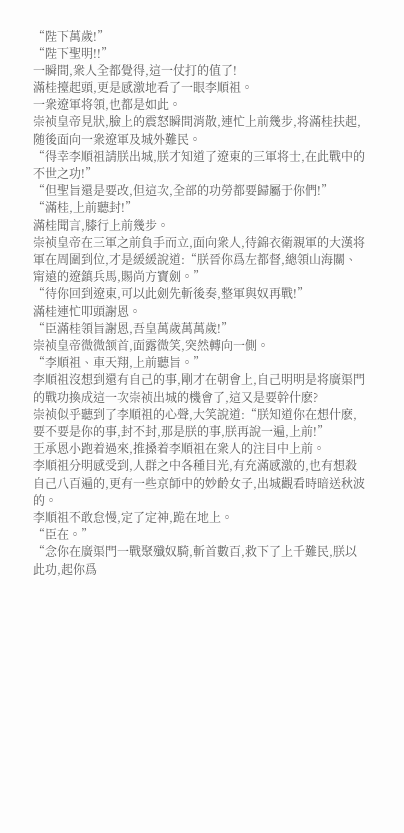“陛下萬歲!”
“陛下聖明!!”
一瞬間,衆人全都覺得,這一仗打的值了!
滿桂擡起頭,更是感激地看了一眼李順祖。
一衆遼軍将領,也都是如此。
崇祯皇帝見狀,臉上的震怒瞬間消散,連忙上前幾步,将滿桂扶起,随後面向一衆遼軍及城外難民。
“得幸李順祖請朕出城,朕才知道了遼東的三軍将士,在此戰中的不世之功!”
“但聖旨還是要改,但這次,全部的功勞都要歸屬于你們!”
“滿桂,上前聽封!”
滿桂聞言,膝行上前幾步。
崇祯皇帝在三軍之前負手而立,面向衆人,待錦衣衛親軍的大漢将軍在周圍到位,才是緩緩說道:“朕晉你爲左都督,總領山海關、甯遠的遼鎮兵馬,賜尚方寶劍。”
“待你回到遼東,可以此劍先斬後奏,整軍與奴再戰!”
滿桂連忙叩頭謝恩。
“臣滿桂領旨謝恩,吾皇萬歲萬萬歲!”
崇祯皇帝微微颔首,面露微笑,突然轉向一側。
“李順祖、車天翔,上前聽旨。”
李順祖沒想到還有自己的事,剛才在朝會上,自己明明是将廣渠門的戰功換成這一次崇祯出城的機會了,這又是要幹什麽?
崇祯似乎聽到了李順祖的心聲,大笑說道:“朕知道你在想什麽,要不要是你的事,封不封,那是朕的事,朕再說一遍,上前!”
王承恩小跑着過來,推搡着李順祖在衆人的注目中上前。
李順祖分明感受到,人群之中各種目光,有充滿感激的,也有想殺自己八百遍的,更有一些京師中的妙齡女子,出城觀看時暗送秋波的。
李順祖不敢怠慢,定了定神,跪在地上。
“臣在。”
“念你在廣渠門一戰聚殲奴騎,斬首數百,救下了上千難民,朕以此功,起你爲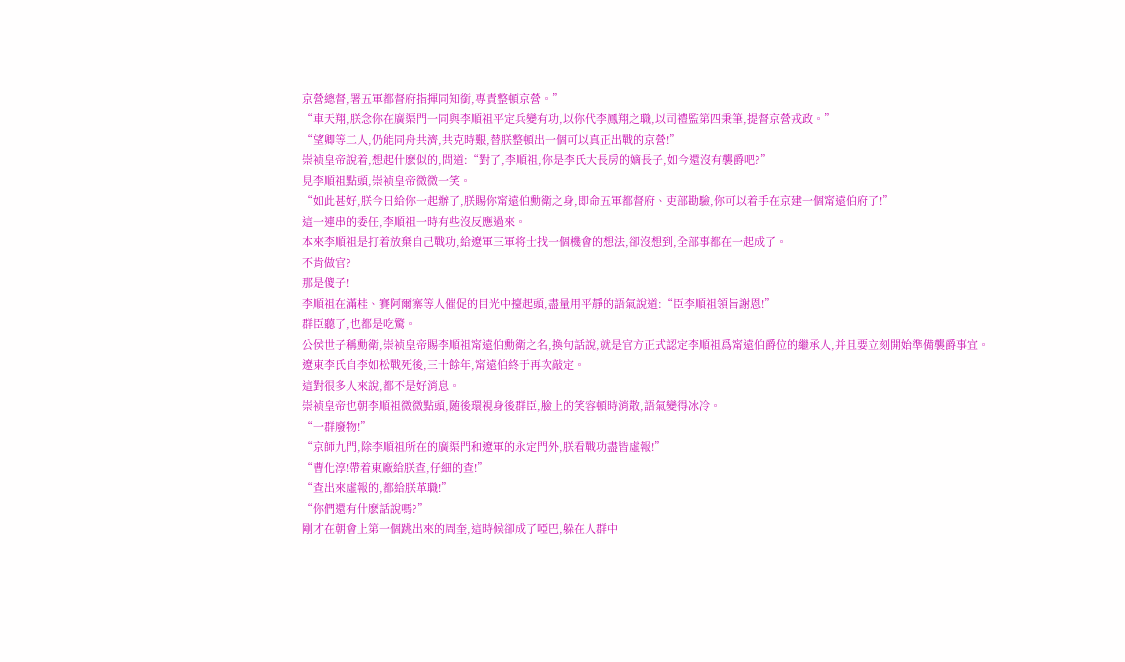京營總督,署五軍都督府指揮同知銜,專責整頓京營。”
“車天翔,朕念你在廣渠門一同與李順祖平定兵變有功,以你代李鳳翔之職,以司禮監第四秉筆,提督京營戎政。”
“望卿等二人,仍能同舟共濟,共克時艱,替朕整頓出一個可以真正出戰的京營!”
崇祯皇帝說着,想起什麽似的,問道:“對了,李順祖,你是李氏大長房的嫡長子,如今還沒有襲爵吧?”
見李順祖點頭,崇祯皇帝微微一笑。
“如此甚好,朕今日給你一起辦了,朕賜你甯遠伯勳衛之身,即命五軍都督府、吏部勘驗,你可以着手在京建一個甯遠伯府了!”
這一連串的委任,李順祖一時有些沒反應過來。
本來李順祖是打着放棄自己戰功,給遼軍三軍将士找一個機會的想法,卻沒想到,全部事都在一起成了。
不肯做官?
那是傻子!
李順祖在滿桂、賽阿爾寨等人催促的目光中擡起頭,盡量用平靜的語氣說道:“臣李順祖領旨謝恩!”
群臣聽了,也都是吃驚。
公侯世子稱勳衛,崇祯皇帝賜李順祖甯遠伯勳衛之名,換句話說,就是官方正式認定李順祖爲甯遠伯爵位的繼承人,并且要立刻開始準備襲爵事宜。
遼東李氏自李如松戰死後,三十餘年,甯遠伯終于再次敲定。
這對很多人來說,都不是好消息。
崇祯皇帝也朝李順祖微微點頭,随後環視身後群臣,臉上的笑容頓時消散,語氣變得冰冷。
“一群廢物!”
“京師九門,除李順祖所在的廣渠門和遼軍的永定門外,朕看戰功盡皆虛報!”
“曹化淳!帶着東廠給朕查,仔細的查!”
“查出來虛報的,都給朕革職!”
“你們還有什麽話說嗎?”
剛才在朝會上第一個跳出來的周奎,這時候卻成了啞巴,躲在人群中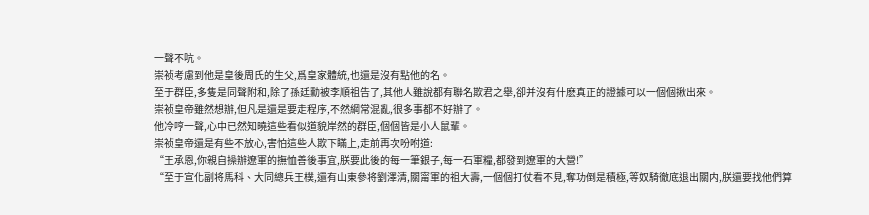一聲不吭。
崇祯考慮到他是皇後周氏的生父,爲皇家體統,也還是沒有點他的名。
至于群臣,多隻是同聲附和,除了孫廷勳被李順祖告了,其他人雖說都有聯名欺君之舉,卻并沒有什麽真正的證據可以一個個揪出來。
崇祯皇帝雖然想辦,但凡是還是要走程序,不然綱常混亂,很多事都不好辦了。
他冷哼一聲,心中已然知曉這些看似道貌岸然的群臣,個個皆是小人鼠輩。
崇祯皇帝還是有些不放心,害怕這些人欺下瞞上,走前再次吩咐道:
“王承恩,你親自操辦遼軍的撫恤善後事宜,朕要此後的每一筆銀子,每一石軍糧,都發到遼軍的大營!”
“至于宣化副将馬科、大同總兵王樸,還有山東參将劉澤清,關甯軍的祖大壽,一個個打仗看不見,奪功倒是積極,等奴騎徹底退出關内,朕還要找他們算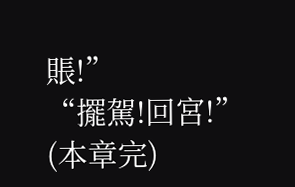賬!”
“擺駕!回宮!”
(本章完)